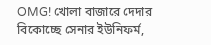OMG! খোলা বাজারে দেদার বিকোচ্ছে সেনার ইউনিফর্ম,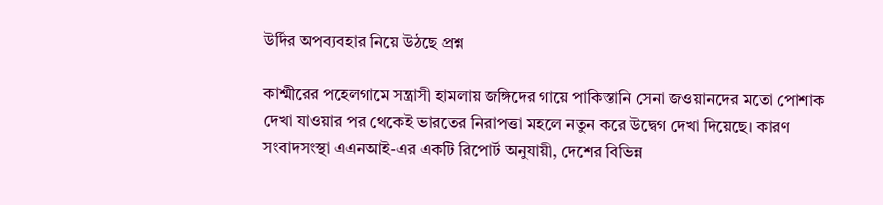উর্দির অপব্যবহার নিয়ে উঠছে প্রশ্ন

কাশ্মীরের পহেলগামে সন্ত্রাসী হামলায় জঙ্গিদের গায়ে পাকিস্তানি সেনা জওয়ানদের মতো পোশাক দেখা যাওয়ার পর থেকেই ভারতের নিরাপত্তা মহলে নতুন করে উদ্বেগ দেখা দিয়েছে। কারণ সংবাদসংস্থা এএনআই-এর একটি রিপোর্ট অনুযায়ী, দেশের বিভিন্ন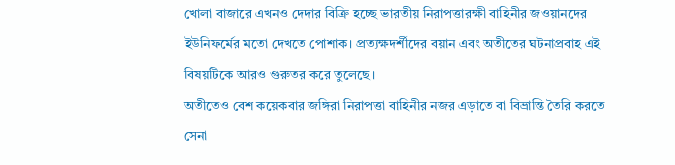খোলা বাজারে এখনও দেদার বিক্রি হচ্ছে ভারতীয় নিরাপত্তারক্ষী বাহিনীর জওয়ানদের ইউনিফর্মের মতো দেখতে পোশাক। প্রত্যক্ষদর্শীদের বয়ান এবং অতীতের ঘটনাপ্রবাহ এই বিষয়টিকে আরও গুরুতর করে তুলেছে।
অতীতেও বেশ কয়েকবার জঙ্গিরা নিরাপত্তা বাহিনীর নজর এড়াতে বা বিভ্রান্তি তৈরি করতে সেনা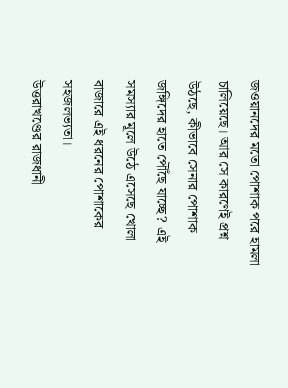জওয়ানদের মতো পোশাক পরে হামলা চালিয়েছে। আর সে কারণেই প্রশ্ন উঠছে, কীভাবে সেনার পোশাক জঙ্গিদের হাতে পৌঁছে যাচ্ছে? এই সমস্যার মূলে উঠে এসেছে খোলা বাজারে এই ধরনের পোশাকের সহজলভ্যতা।
উত্তরাখণ্ডের রাজধানী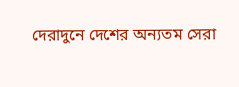দেরাদুনে দেশের অন্যতম সেরা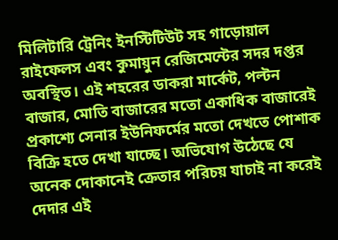মিলিটারি ট্রেনিং ইনস্টিটিউট সহ গাড়োয়াল রাইফেলস এবং কুমায়ুন রেজিমেন্টের সদর দপ্তর অবস্থিত। এই শহরের ডাকরা মার্কেট, পল্টন বাজার, মোতি বাজারের মতো একাধিক বাজারেই প্রকাশ্যে সেনার ইউনিফর্মের মতো দেখতে পোশাক বিক্রি হতে দেখা যাচ্ছে। অভিযোগ উঠেছে যে অনেক দোকানেই ক্রেতার পরিচয় যাচাই না করেই দেদার এই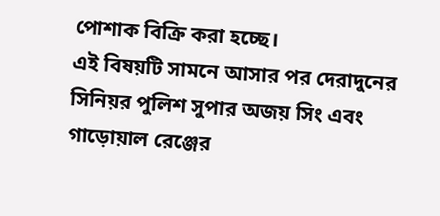পোশাক বিক্রি করা হচ্ছে।
এই বিষয়টি সামনে আসার পর দেরাদুনের সিনিয়র পুলিশ সুপার অজয় সিং এবং গাড়োয়াল রেঞ্জের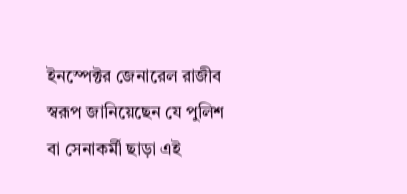ইনস্পেক্টর জেনারেল রাজীব স্বরূপ জানিয়েছেন যে পুলিশ বা সেনাকর্মী ছাড়া এই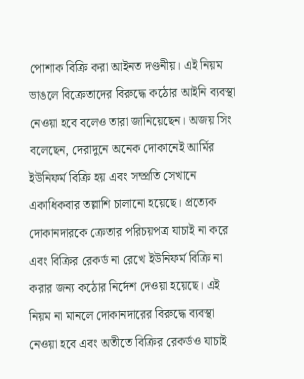পোশাক বিক্রি করা আইনত দণ্ডনীয়। এই নিয়ম ভাঙলে বিক্রেতাদের বিরুদ্ধে কঠোর আইনি ব্যবস্থা নেওয়া হবে বলেও তারা জানিয়েছেন। অজয় সিং বলেছেন, দেরাদুনে অনেক দোকানেই আর্মির ইউনিফর্ম বিক্রি হয় এবং সম্প্রতি সেখানে একাধিকবার তল্লাশি চালানো হয়েছে। প্রত্যেক দোকানদারকে ক্রেতার পরিচয়পত্র যাচাই না করে এবং বিক্রির রেকর্ড না রেখে ইউনিফর্ম বিক্রি না করার জন্য কঠোর নির্দেশ দেওয়া হয়েছে। এই নিয়ম না মানলে দোকানদারের বিরুদ্ধে ব্যবস্থা নেওয়া হবে এবং অতীতে বিক্রির রেকর্ডও যাচাই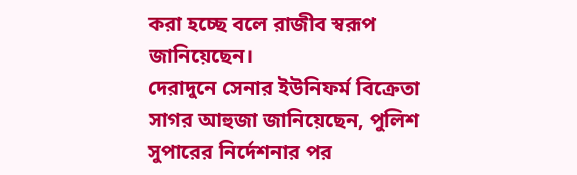করা হচ্ছে বলে রাজীব স্বরূপ জানিয়েছেন।
দেরাদুনে সেনার ইউনিফর্ম বিক্রেতা সাগর আহুজা জানিয়েছেন, পুলিশ সুপারের নির্দেশনার পর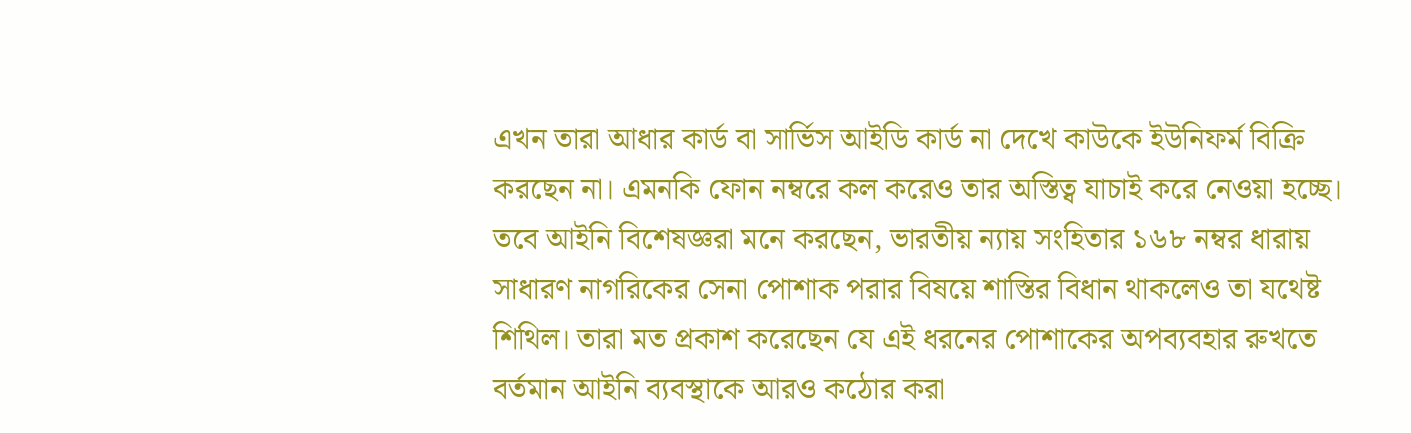এখন তারা আধার কার্ড বা সার্ভিস আইডি কার্ড না দেখে কাউকে ইউনিফর্ম বিক্রি করছেন না। এমনকি ফোন নম্বরে কল করেও তার অস্তিত্ব যাচাই করে নেওয়া হচ্ছে।
তবে আইনি বিশেষজ্ঞরা মনে করছেন, ভারতীয় ন্যায় সংহিতার ১৬৮ নম্বর ধারায় সাধারণ নাগরিকের সেনা পোশাক পরার বিষয়ে শাস্তির বিধান থাকলেও তা যথেষ্ট শিথিল। তারা মত প্রকাশ করেছেন যে এই ধরনের পোশাকের অপব্যবহার রুখতে বর্তমান আইনি ব্যবস্থাকে আরও কঠোর করা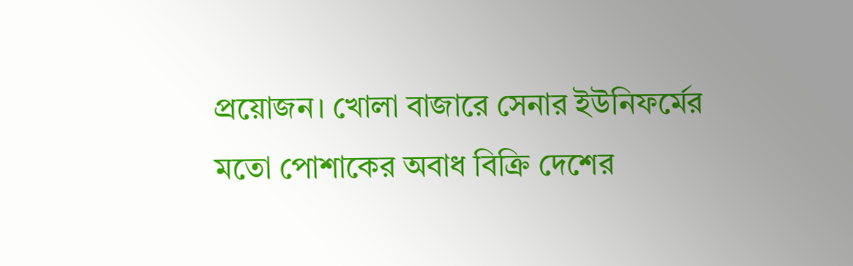প্রয়োজন। খোলা বাজারে সেনার ইউনিফর্মের মতো পোশাকের অবাধ বিক্রি দেশের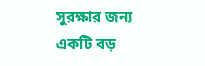সুরক্ষার জন্য একটি বড়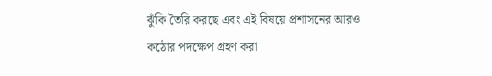ঝুঁকি তৈরি করছে এবং এই বিষয়ে প্রশাসনের আরও কঠোর পদক্ষেপ গ্রহণ করা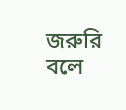জরুরি বলে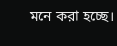মনে করা হচ্ছে।